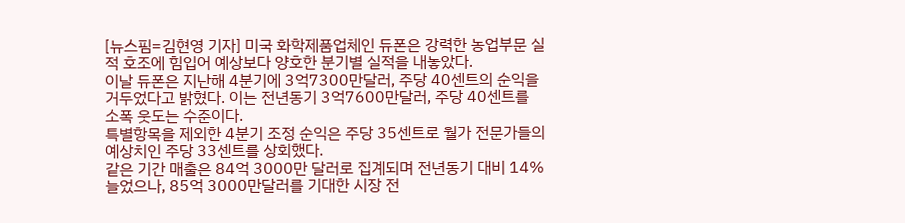[뉴스핌=김현영 기자] 미국 화학제품업체인 듀폰은 강력한 농업부문 실적 호조에 힘입어 예상보다 양호한 분기별 실적을 내놓았다.
이날 듀폰은 지난해 4분기에 3억7300만달러, 주당 40센트의 순익을 거두었다고 밝혔다. 이는 전년동기 3억7600만달러, 주당 40센트를 소폭 웃도는 수준이다.
특별항목을 제외한 4분기 조정 순익은 주당 35센트로 월가 전문가들의 예상치인 주당 33센트를 상회했다.
같은 기간 매출은 84억 3000만 달러로 집계되며 전년동기 대비 14% 늘었으나, 85억 3000만달러를 기대한 시장 전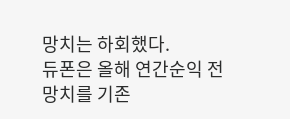망치는 하회했다.
듀폰은 올해 연간순익 전망치를 기존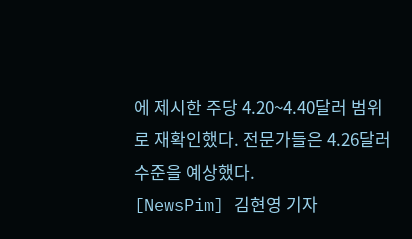에 제시한 주당 4.20~4.40달러 범위로 재확인했다. 전문가들은 4.26달러 수준을 예상했다.
[NewsPim] 김현영 기자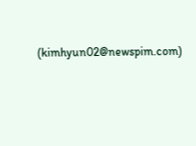(kimhyun02@newspim.com)